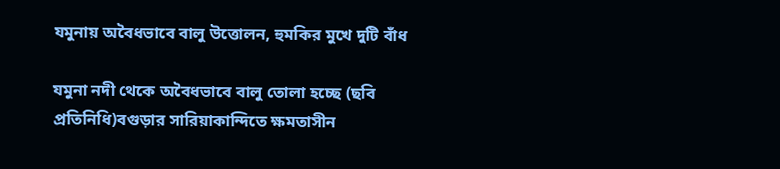যমুনায় অবৈধভাবে বালু উত্তোলন, হুমকির মুখে দুটি বাঁধ

যমুনা নদী থেকে অবৈধভাবে বালু তোলা হচ্ছে (ছবি প্রতিনিধি)বগুড়ার সারিয়াকান্দিতে ক্ষমতাসীন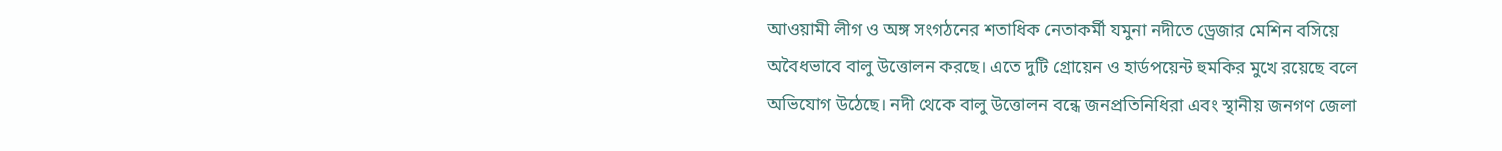আওয়ামী লীগ ও অঙ্গ সংগঠনের শতাধিক নেতাকর্মী যমুনা নদীতে ড্রেজার মেশিন বসিয়ে অবৈধভাবে বালু উত্তোলন করছে। এতে দুটি গ্রোয়েন ও হার্ডপয়েন্ট হুমকির মুখে রয়েছে বলে অভিযোগ উঠেছে। নদী থেকে বালু উত্তোলন বন্ধে জনপ্রতিনিধিরা এবং স্থানীয় জনগণ জেলা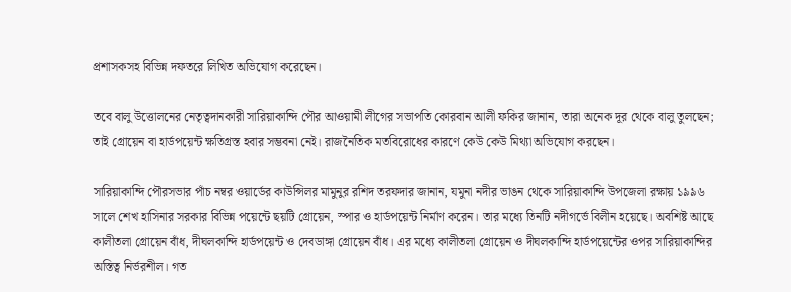প্রশাসকসহ বিভিন্ন দফতরে লিখিত অভিযোগ করেছেন।

তবে বালু উত্তোলনের নেতৃত্বদানকারী সারিয়াকান্দি পৌর আওয়ামী লীগের সভাপতি কোরবান আলী ফকির জানান, তারা অনেক দূর থেকে বালু তুলছেন; তাই গ্রোয়েন বা হার্ডপয়েন্ট ক্ষতিগ্রস্ত হবার সম্ভবনা নেই। রাজনৈতিক মতবিরোধের কারণে কেউ কেউ মিথ্যা অভিযোগ করছেন।

সারিয়াকান্দি পৌরসভার পাঁচ নম্বর ওয়ার্ডের কাউন্সিলর মামুনুর রশিদ তরফদার জানান, যমুনা নদীর ভাঙন থেকে সারিয়াকান্দি উপজেলা রক্ষায় ১৯৯৬ সালে শেখ হাসিনার সরকার বিভিন্ন পয়েন্টে ছয়টি গ্রোয়েন, স্পার ও হার্ডপয়েন্ট নির্মাণ করেন। তার মধ্যে তিনটি নদীগর্ভে বিলীন হয়েছে। অবশিষ্ট আছে কালীতলা গ্রোয়েন বাঁধ, দীঘলকান্দি হার্ডপয়েন্ট ও দেবডাঙ্গা গ্রোয়েন বাঁধ। এর মধ্যে কালীতলা গ্রোয়েন ও দীঘলকান্দি হার্ডপয়েন্টের ওপর সারিয়াকান্দির অস্তিত্ব নির্ভরশীল। গত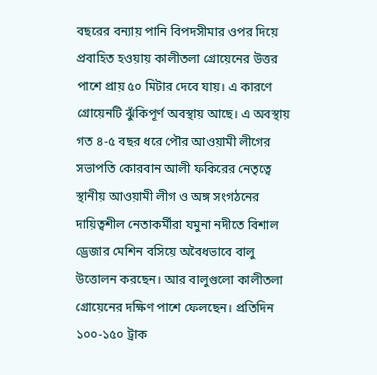বছরের বন্যায় পানি বিপদসীমার ওপর দিয়ে প্রবাহিত হওয়ায় কালীতলা গ্রোয়েনের উত্তর পাশে প্রায় ৫০ মিটার দেবে যায়। এ কারণে গ্রোয়েনটি ঝুঁকিপূর্ণ অবস্থায় আছে। এ অবস্থায় গত ৪-৫ বছর ধরে পৌর আওয়ামী লীগের সভাপতি কোরবান আলী ফকিরের নেতৃত্বে স্থানীয় আওয়ামী লীগ ও অঙ্গ সংগঠনের দায়িত্বশীল নেতাকর্মীরা যমুনা নদীতে বিশাল ড্রেজার মেশিন বসিয়ে অবৈধভাবে বালু উত্তোলন করছেন। আর বালুগুলো কালীতলা গ্রোয়েনের দক্ষিণ পাশে ফেলছেন। প্রতিদিন ১০০-১৫০ ট্রাক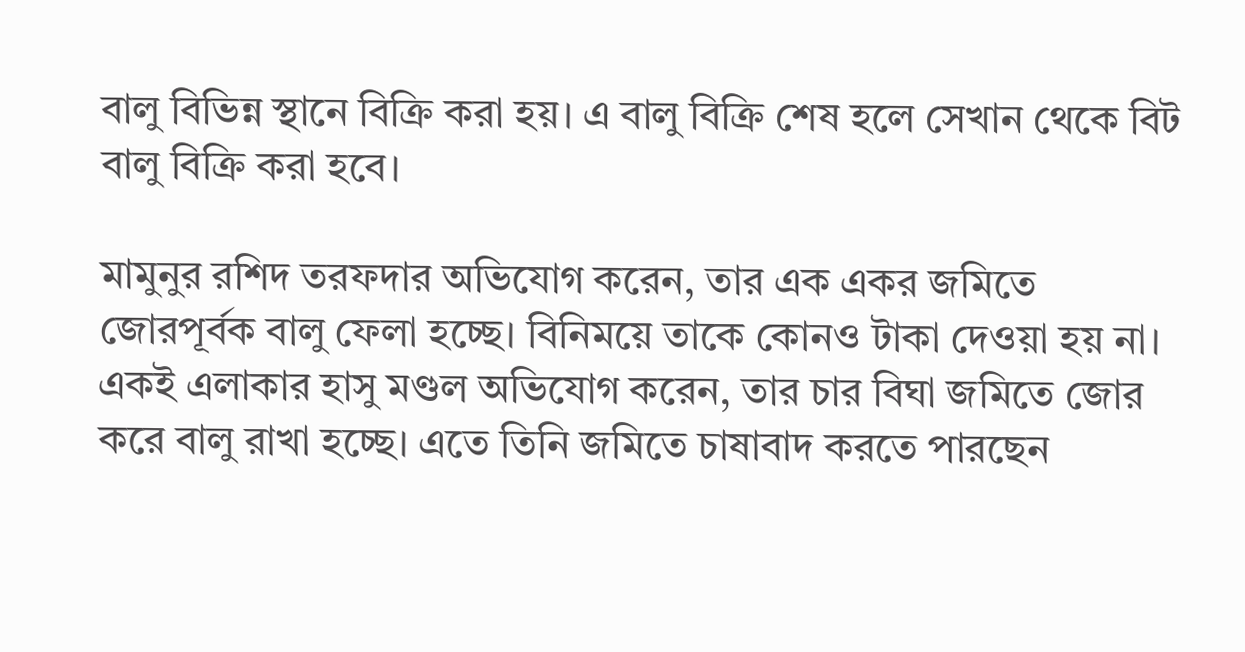বালু বিভিন্ন স্থানে বিক্রি করা হয়। এ বালু বিক্রি শেষ হলে সেখান থেকে বিট বালু বিক্রি করা হবে।

মামুনুর রশিদ তরফদার অভিযোগ করেন, তার এক একর জমিতে জোরপূর্বক বালু ফেলা হচ্ছে। বিনিময়ে তাকে কোনও টাকা দেওয়া হয় না। একই এলাকার হাসু মণ্ডল অভিযোগ করেন, তার চার বিঘা জমিতে জোর করে বালু রাখা হচ্ছে। এতে তিনি জমিতে চাষাবাদ করতে পারছেন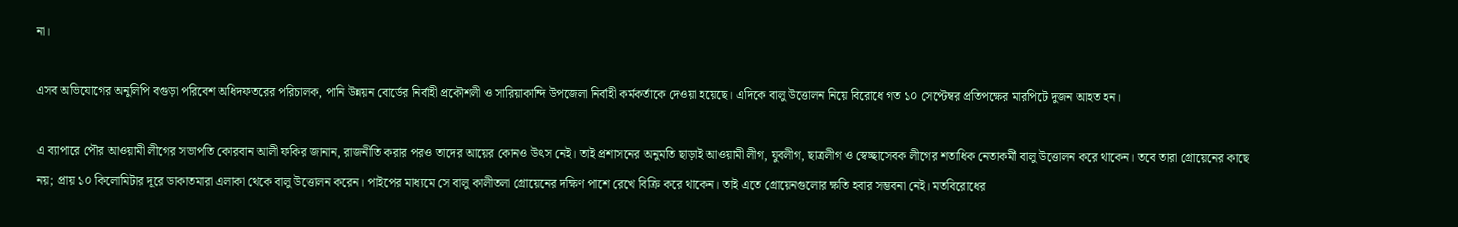না।

এসব অভিযোগের অনুলিপি বগুড়া পরিবেশ অধিদফতরের পরিচালক, পানি উন্নয়ন বোর্ডের নির্বাহী প্রকৌশলী ও সারিয়াকান্দি উপজেলা নির্বাহী কর্মকর্তাকে দেওয়া হয়েছে। এদিকে বালু উত্তোলন নিয়ে বিরোধে গত ১০ সেপ্টেম্বর প্রতিপক্ষের মারপিটে দুজন আহত হন।

এ ব্যাপারে পৌর আওয়ামী লীগের সভাপতি কোরবান আলী ফকির জানান, রাজনীতি করার পরও তাদের আয়ের কোনও উৎস নেই। তাই প্রশাসনের অনুমতি ছাড়াই আওয়ামী লীগ, যুবলীগ, ছাত্রলীগ ও স্বেচ্ছাসেবক লীগের শতাধিক নেতাকর্মী বালু উত্তোলন করে থাকেন। তবে তারা গ্রোয়েনের কাছে নয়; প্রায় ১০ কিলোমিটার দূরে ডাকাতমারা এলাকা থেকে বালু উত্তোলন করেন। পাইপের মাধ্যমে সে বালু কালীতলা গ্রোয়েনের দক্ষিণ পাশে রেখে বিক্রি করে থাকেন। তাই এতে গ্রোয়েনগুলোর ক্ষতি হবার সম্ভবনা নেই। মতবিরোধের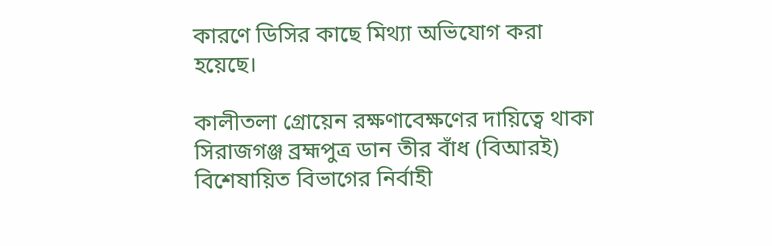কারণে ডিসির কাছে মিথ্যা অভিযোগ করা হয়েছে।

কালীতলা গ্রোয়েন রক্ষণাবেক্ষণের দায়িত্বে থাকা সিরাজগঞ্জ ব্রহ্মপুত্র ডান তীর বাঁধ (বিআরই) বিশেষায়িত বিভাগের নির্বাহী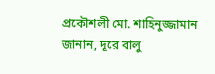প্রকৌশলী মো. শাহিনুজ্জামান জানান, দূরে বালু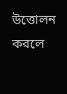উত্তোলন করলে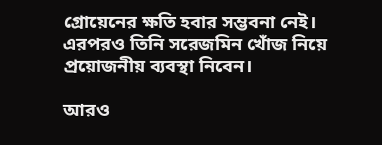গ্রোয়েনের ক্ষতি হবার সম্ভবনা নেই। এরপরও তিনি সরেজমিন খোঁজ নিয়ে প্রয়োজনীয় ব্যবস্থা নিবেন।

আরও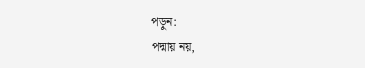পড়ুন:
পদ্মায় নয়,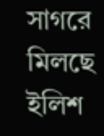সাগরে মিলছে ইলিশ